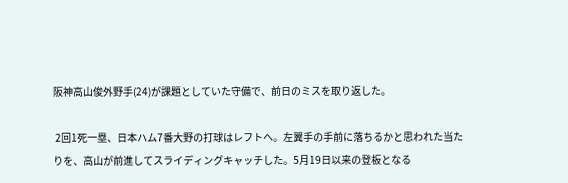阪神高山俊外野手(24)が課題としていた守備で、前日のミスを取り返した。

 2回1死一塁、日本ハム7番大野の打球はレフトへ。左翼手の手前に落ちるかと思われた当たりを、高山が前進してスライディングキャッチした。5月19日以来の登板となる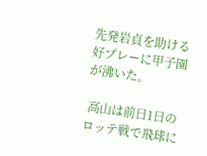先発岩貞を助ける好プレーに甲子園が沸いた。

 高山は前日1日のロッテ戦で飛球に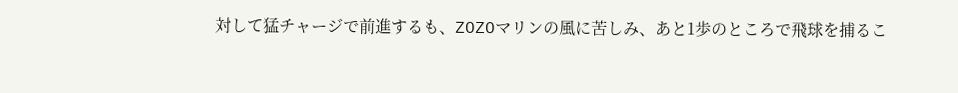対して猛チャージで前進するも、ZOZOマリンの風に苦しみ、あと1歩のところで飛球を捕るこ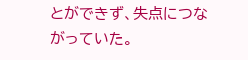とができず、失点につながっていた。